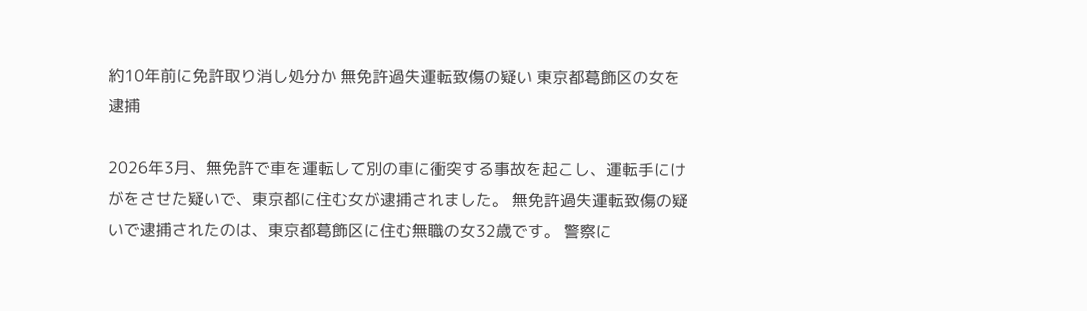約10年前に免許取り消し処分か 無免許過失運転致傷の疑い 東京都葛飾区の女を逮捕

2026年3月、無免許で車を運転して別の車に衝突する事故を起こし、運転手にけがをさせた疑いで、東京都に住む女が逮捕されました。 無免許過失運転致傷の疑いで逮捕されたのは、東京都葛飾区に住む無職の女32歳です。 警察に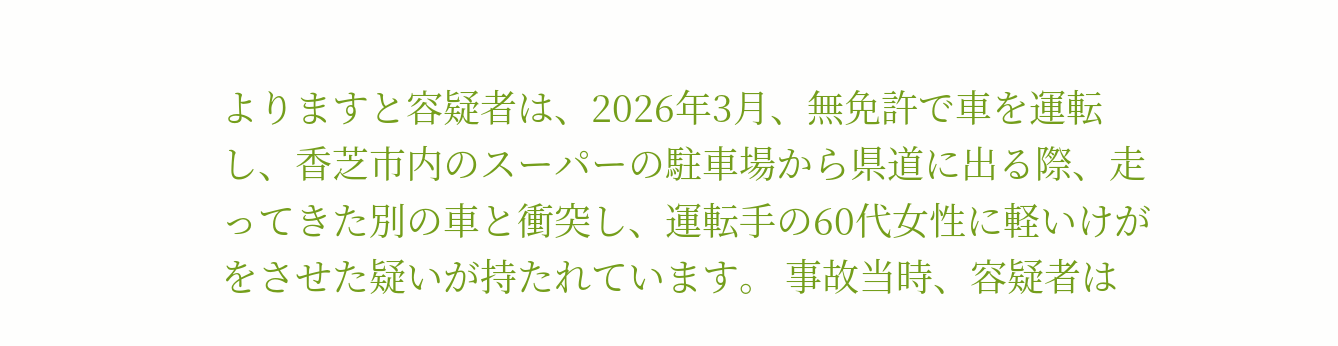よりますと容疑者は、2026年3月、無免許で車を運転し、香芝市内のスーパーの駐車場から県道に出る際、走ってきた別の車と衝突し、運転手の60代女性に軽いけがをさせた疑いが持たれています。 事故当時、容疑者は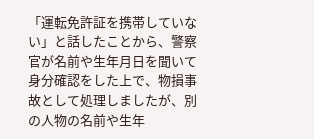「運転免許証を携帯していない」と話したことから、警察官が名前や生年月日を聞いて身分確認をした上で、物損事故として処理しましたが、別の人物の名前や生年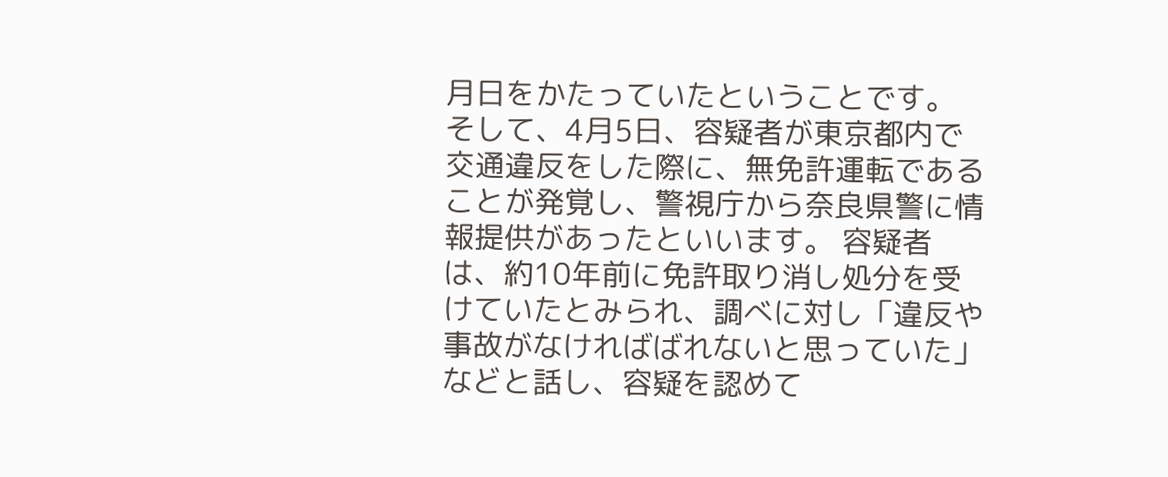月日をかたっていたということです。 そして、4月5日、容疑者が東京都内で交通違反をした際に、無免許運転であることが発覚し、警視庁から奈良県警に情報提供があったといいます。 容疑者は、約10年前に免許取り消し処分を受けていたとみられ、調べに対し「違反や事故がなければばれないと思っていた」などと話し、容疑を認めて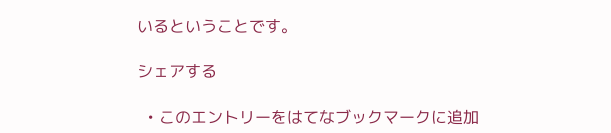いるということです。

シェアする

  • このエントリーをはてなブックマークに追加